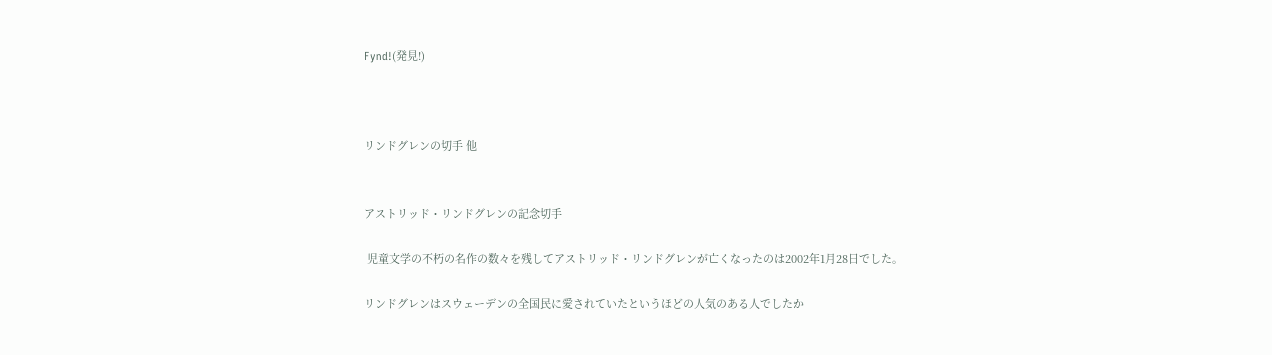Fynd!(発見!)



リンドグレンの切手 他


アストリッド・リンドグレンの記念切手

 児童文学の不朽の名作の数々を残してアストリッド・リンドグレンが亡くなったのは2002年1月28日でした。

リンドグレンはスウェーデンの全国民に愛されていたというほどの人気のある人でしたか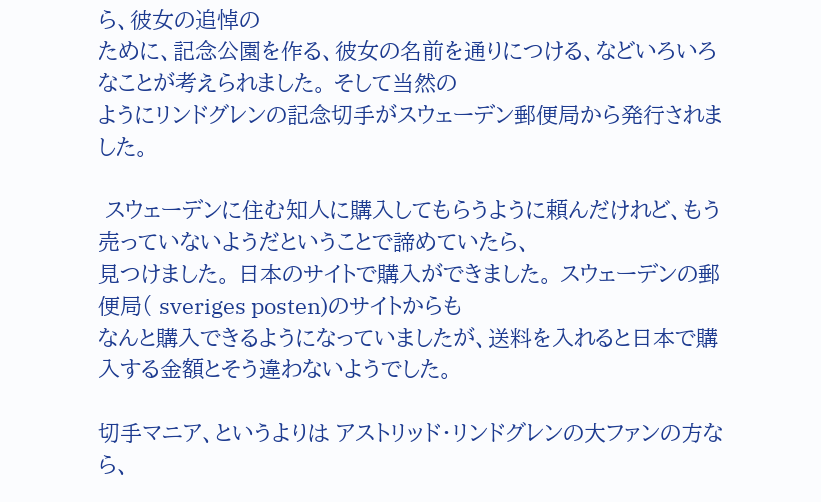ら、彼女の追悼の
ために、記念公園を作る、彼女の名前を通りにつける、などいろいろなことが考えられました。 そして当然の
ようにリンドグレンの記念切手がスウェーデン郵便局から発行されました。

 スウェーデンに住む知人に購入してもらうように頼んだけれど、もう売っていないようだということで諦めていたら、
見つけました。 日本のサイトで購入ができました。 スウェーデンの郵便局( sveriges posten)のサイトからも
なんと購入できるようになっていましたが、送料を入れると日本で購入する金額とそう違わないようでした。

切手マニア、というよりは アストリッド・リンドグレンの大ファンの方なら、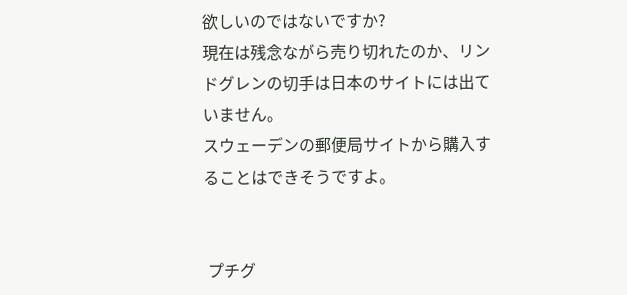欲しいのではないですか?
現在は残念ながら売り切れたのか、リンドグレンの切手は日本のサイトには出ていません。
スウェーデンの郵便局サイトから購入することはできそうですよ。


 プチグ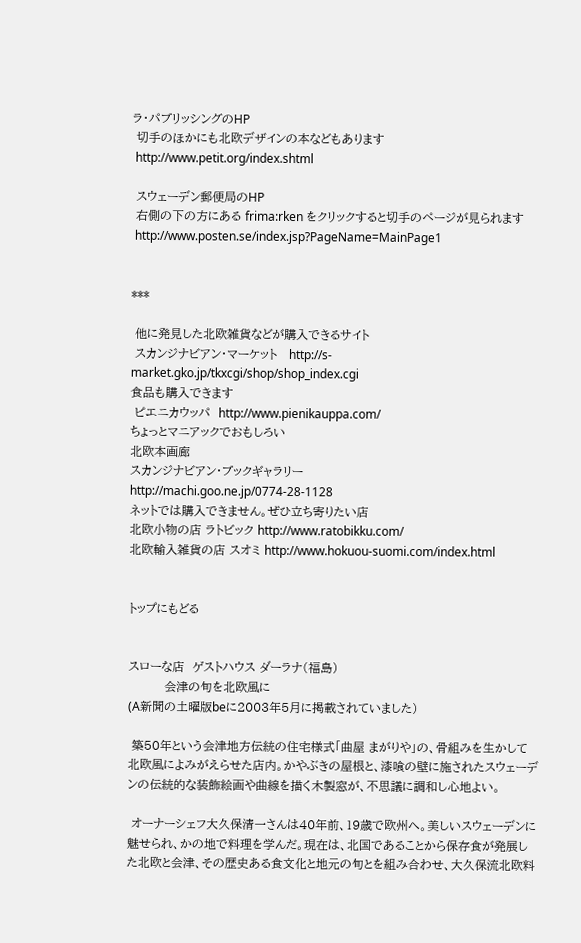ラ・パブリッシングのHP
 切手のほかにも北欧デザインの本などもあります
 http://www.petit.org/index.shtml

 スウェーデン郵便局のHP
 右側の下の方にある frima:rken をクリックすると切手のページが見られます
 http://www.posten.se/index.jsp?PageName=MainPage1


***

 他に発見した北欧雑貨などが購入できるサイト
 スカンジナビアン・マーケット   http://s-market.gko.jp/tkxcgi/shop/shop_index.cgi
食品も購入できます
 ピエニカウッパ  http://www.pienikauppa.com/
ちょっとマニアックでおもしろい
北欧本画廊
スカンジナビアン・ブックギャラリー
http://machi.goo.ne.jp/0774-28-1128
ネットでは購入できません。ぜひ立ち寄りたい店
北欧小物の店 ラトビック http://www.ratobikku.com/
北欧輸入雑貨の店 スオミ http://www.hokuou-suomi.com/index.html


トップにもどる


スローな店  ゲストハウス ダーラナ(福島)
         会津の旬を北欧風に
(A新聞の土曜版beに2003年5月に掲載されていました)

 築50年という会津地方伝統の住宅様式「曲屋 まがりや」の、骨組みを生かして北欧風によみがえらせた店内。かやぶきの屋根と、漆喰の壁に施されたスウェーデンの伝統的な装飾絵画や曲線を描く木製窓が、不思議に調和し心地よい。

 オーナーシェフ大久保清一さんは40年前、19歳で欧州へ。美しいスウェーデンに魅せられ、かの地で料理を学んだ。現在は、北国であることから保存食が発展した北欧と会津、その歴史ある食文化と地元の旬とを組み合わせ、大久保流北欧料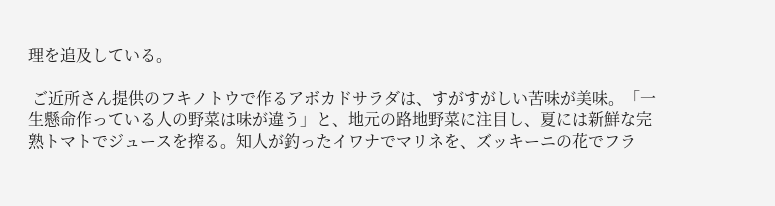理を追及している。

 ご近所さん提供のフキノトウで作るアボカドサラダは、すがすがしい苦味が美味。「一生懸命作っている人の野菜は味が違う」と、地元の路地野菜に注目し、夏には新鮮な完熟トマトでジュースを搾る。知人が釣ったイワナでマリネを、ズッキーニの花でフラ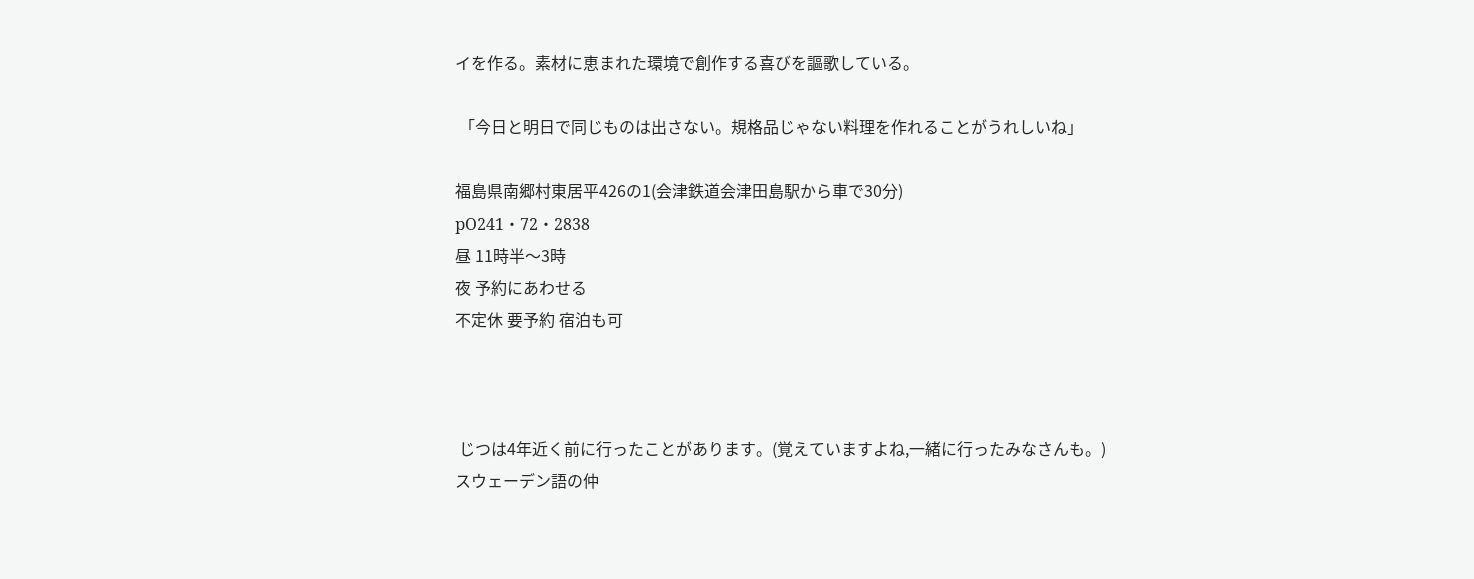イを作る。素材に恵まれた環境で創作する喜びを謳歌している。

 「今日と明日で同じものは出さない。規格品じゃない料理を作れることがうれしいね」

福島県南郷村東居平426の1(会津鉄道会津田島駅から車で30分)
рO241・72・2838
昼 11時半〜3時
夜 予約にあわせる
不定休 要予約 宿泊も可



 じつは4年近く前に行ったことがあります。(覚えていますよね,一緒に行ったみなさんも。)
スウェーデン語の仲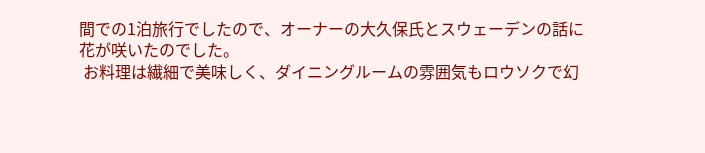間での1泊旅行でしたので、オーナーの大久保氏とスウェーデンの話に
花が咲いたのでした。
 お料理は繊細で美味しく、ダイニングルームの雰囲気もロウソクで幻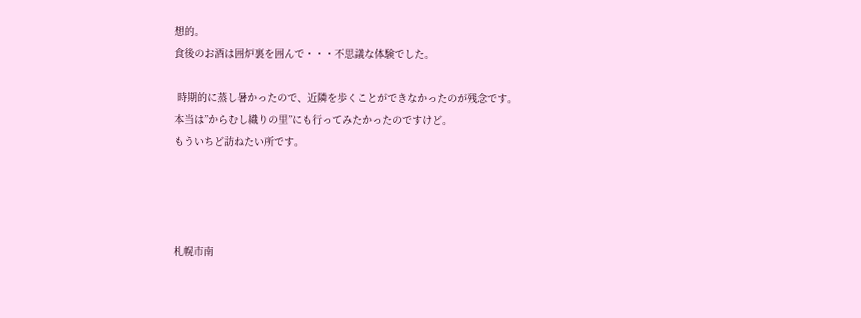想的。
食後のお酒は囲炉裏を囲んで・・・不思議な体験でした。

 時期的に蒸し暑かったので、近隣を歩くことができなかったのが残念です。
本当は”からむし織りの里”にも行ってみたかったのですけど。
もういちど訪ねたい所です。




札幌市南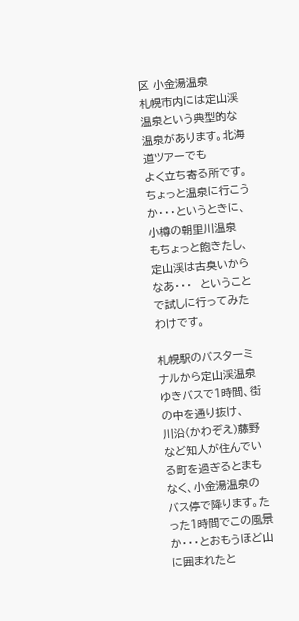区 小金湯温泉
札幌市内には定山渓温泉という典型的な温泉があります。北海道ツアーでも
よく立ち寄る所です。ちょっと温泉に行こうか・・・というときに、小樽の朝里川温泉
もちょっと飽きたし、定山渓は古臭いからなあ・・・  ということで試しに行ってみた
わけです。

札幌駅のバスターミナルから定山渓温泉ゆきバスで1時間、街の中を通り抜け、
川沿(かわぞえ)藤野など知人が住んでいる町を過ぎるとまもなく、小金湯温泉の
バス停で降ります。たった1時間でこの風景か・・・とおもうほど山に囲まれたと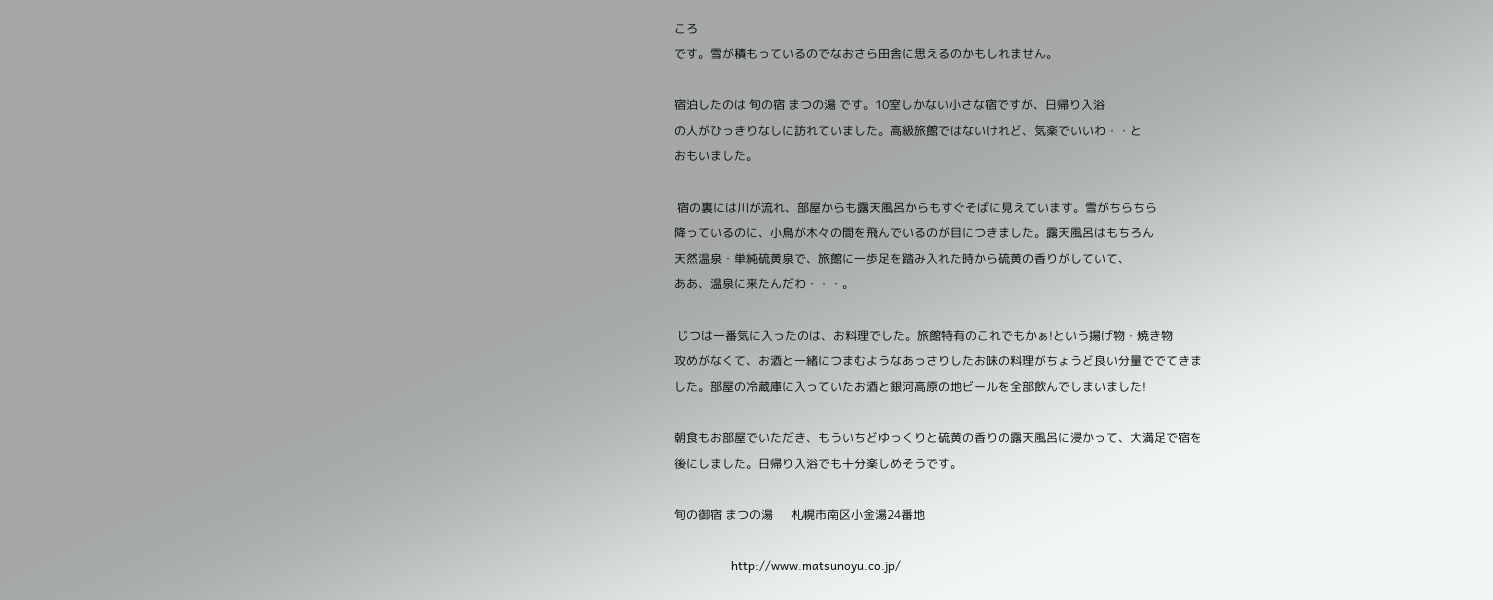ころ
です。雪が積もっているのでなおさら田舎に思えるのかもしれません。

宿泊したのは 旬の宿 まつの湯 です。10室しかない小さな宿ですが、日帰り入浴
の人がひっきりなしに訪れていました。高級旅館ではないけれど、気楽でいいわ・・と
おもいました。

 宿の裏には川が流れ、部屋からも露天風呂からもすぐそばに見えています。雪がちらちら
降っているのに、小鳥が木々の間を飛んでいるのが目につきました。露天風呂はもちろん
天然温泉・単純硫黄泉で、旅館に一歩足を踏み入れた時から硫黄の香りがしていて、
ああ、温泉に来たんだわ・・・。

 じつは一番気に入ったのは、お料理でした。旅館特有のこれでもかぁ!という揚げ物・焼き物
攻めがなくて、お酒と一緒につまむようなあっさりしたお味の料理がちょうど良い分量ででてきま
した。部屋の冷蔵庫に入っていたお酒と銀河高原の地ビールを全部飲んでしまいました!

朝食もお部屋でいただき、もういちどゆっくりと硫黄の香りの露天風呂に浸かって、大満足で宿を
後にしました。日帰り入浴でも十分楽しめそうです。

旬の御宿 まつの湯      札幌市南区小金湯24番地

                   http://www.matsunoyu.co.jp/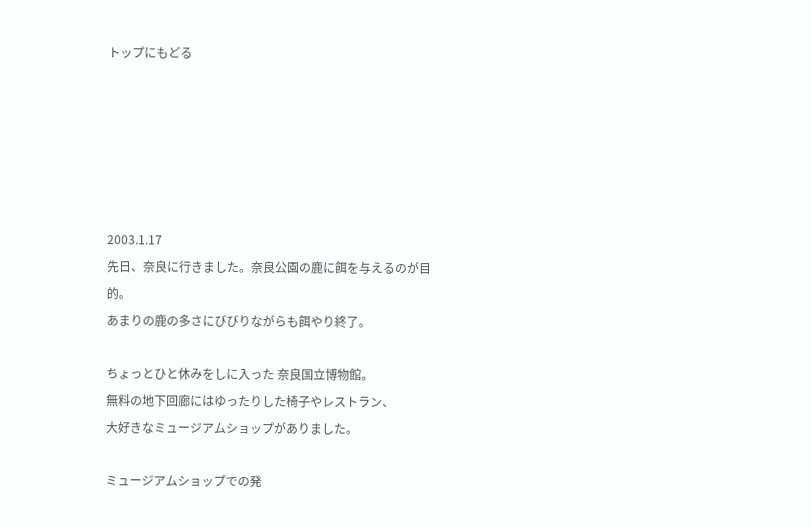トップにもどる






2003.1.17
先日、奈良に行きました。奈良公園の鹿に餌を与えるのが目的。
あまりの鹿の多さにびびりながらも餌やり終了。

ちょっとひと休みをしに入った 奈良国立博物館。
無料の地下回廊にはゆったりした椅子やレストラン、
大好きなミュージアムショップがありました。

ミュージアムショップでの発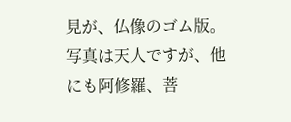見が、仏像のゴム版。
写真は天人ですが、他にも阿修羅、菩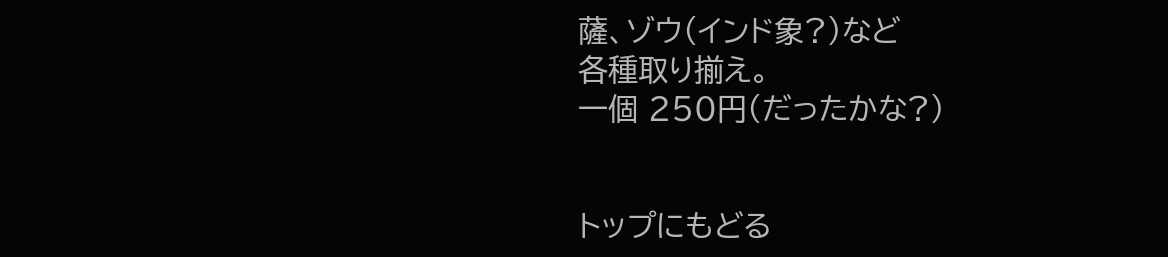薩、ゾウ(インド象?)など
各種取り揃え。
一個 250円(だったかな?)


トップにもどる